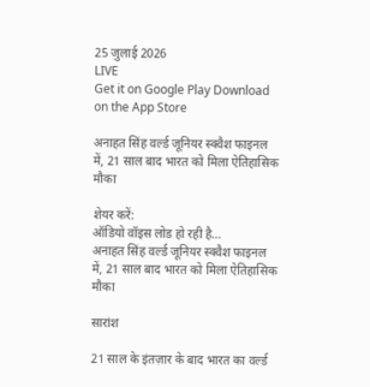25 जुलाई 2026
LIVE
Get it on Google Play Download on the App Store

अनाहत सिंह वर्ल्ड जूनियर स्क्वैश फाइनल में, 21 साल बाद भारत को मिला ऐतिहासिक मौका

शेयर करें:
ऑडियो वॉइस लोड हो रही है…
अनाहत सिंह वर्ल्ड जूनियर स्क्वैश फाइनल में, 21 साल बाद भारत को मिला ऐतिहासिक मौका

सारांश

21 साल के इंतज़ार के बाद भारत का वर्ल्ड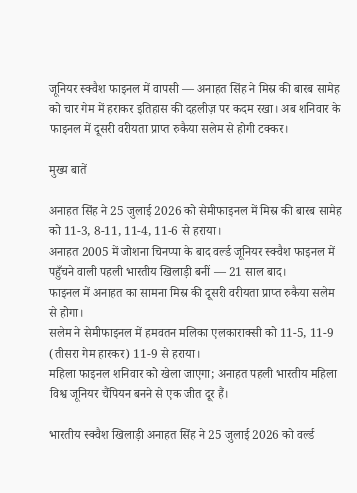जूनियर स्क्वैश फाइनल में वापसी — अनाहत सिंह ने मिस्र की बारब सामेह को चार गेम में हराकर इतिहास की दहलीज़ पर कदम रखा। अब शनिवार के फाइनल में दूसरी वरीयता प्राप्त रुकैया सलेम से होगी टक्कर।

मुख्य बातें

अनाहत सिंह ने 25 जुलाई 2026 को सेमीफाइनल में मिस्र की बारब सामेह को 11-3, 8-11, 11-4, 11-6 से हराया।
अनाहत 2005 में जोशना चिनप्पा के बाद वर्ल्ड जूनियर स्क्वैश फाइनल में पहुँचने वाली पहली भारतीय खिलाड़ी बनीं — 21 साल बाद।
फाइनल में अनाहत का सामना मिस्र की दूसरी वरीयता प्राप्त रुकैया सलेम से होगा।
सलेम ने सेमीफाइनल में हमवतन मलिका एलकाराक्सी को 11-5, 11-9 (तीसरा गेम हारकर) 11-9 से हराया।
महिला फाइनल शनिवार को खेला जाएगा; अनाहत पहली भारतीय महिला विश्व जूनियर चैंपियन बनने से एक जीत दूर हैं।

भारतीय स्क्वैश खिलाड़ी अनाहत सिंह ने 25 जुलाई 2026 को वर्ल्ड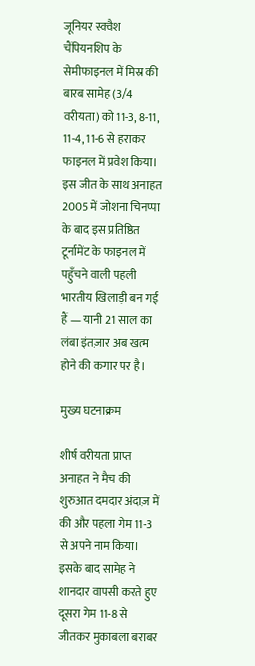जूनियर स्क्वैश चैंपियनशिप के सेमीफाइनल में मिस्र की बारब सामेह (3/4 वरीयता) को 11-3, 8-11, 11-4, 11-6 से हराकर फाइनल में प्रवेश किया। इस जीत के साथ अनाहत 2005 में जोशना चिनप्पा के बाद इस प्रतिष्ठित टूर्नामेंट के फाइनल में पहुँचने वाली पहली भारतीय खिलाड़ी बन गई हैं — यानी 21 साल का लंबा इंतज़ार अब खत्म होने की कगार पर है।

मुख्य घटनाक्रम

शीर्ष वरीयता प्राप्त अनाहत ने मैच की शुरुआत दमदार अंदाज़ में की और पहला गेम 11-3 से अपने नाम किया। इसके बाद सामेह ने शानदार वापसी करते हुए दूसरा गेम 11-8 से जीतकर मुकाबला बराबर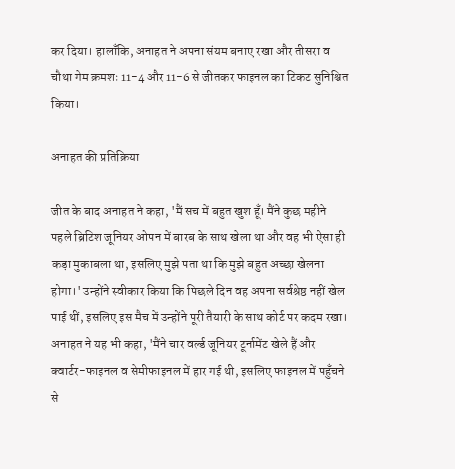कर दिया। हालाँकि, अनाहत ने अपना संयम बनाए रखा और तीसरा व चौथा गेम क्रमशः 11-4 और 11-6 से जीतकर फाइनल का टिकट सुनिश्चित किया।

अनाहत की प्रतिक्रिया

जीत के बाद अनाहत ने कहा, 'मैं सच में बहुत खुश हूँ। मैंने कुछ महीने पहले ब्रिटिश जूनियर ओपन में बारब के साथ खेला था और वह भी ऐसा ही कड़ा मुकाबला था, इसलिए मुझे पता था कि मुझे बहुत अच्छा खेलना होगा।' उन्होंने स्वीकार किया कि पिछले दिन वह अपना सर्वश्रेष्ठ नहीं खेल पाई थीं, इसलिए इस मैच में उन्होंने पूरी तैयारी के साथ कोर्ट पर कदम रखा। अनाहत ने यह भी कहा, 'मैंने चार वर्ल्ड जूनियर टूर्नामेंट खेले हैं और क्वार्टर-फाइनल व सेमीफाइनल में हार गई थी, इसलिए फाइनल में पहुँचने से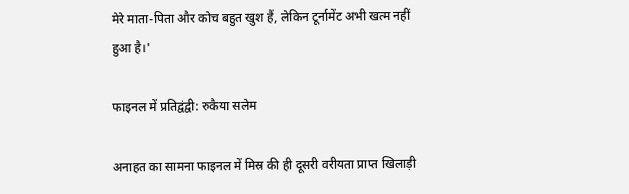मेरे माता-पिता और कोच बहुत खुश हैं, लेकिन टूर्नामेंट अभी खत्म नहीं हुआ है।'

फाइनल में प्रतिद्वंद्वी: रुकैया सलेम

अनाहत का सामना फाइनल में मिस्र की ही दूसरी वरीयता प्राप्त खिलाड़ी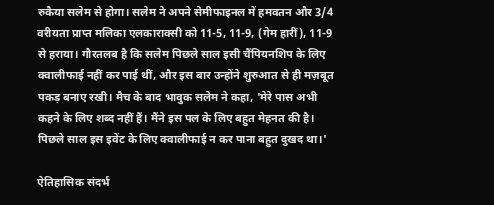रुकैया सलेम से होगा। सलेम ने अपने सेमीफाइनल में हमवतन और 3/4 वरीयता प्राप्त मलिका एलकाराक्सी को 11-5, 11-9, (गेम हारीं), 11-9 से हराया। गौरतलब है कि सलेम पिछले साल इसी चैंपियनशिप के लिए क्वालीफाई नहीं कर पाई थीं, और इस बार उन्होंने शुरुआत से ही मज़बूत पकड़ बनाए रखी। मैच के बाद भावुक सलेम ने कहा, 'मेरे पास अभी कहने के लिए शब्द नहीं हैं। मैंने इस पल के लिए बहुत मेहनत की है। पिछले साल इस इवेंट के लिए क्वालीफाई न कर पाना बहुत दुखद था।'

ऐतिहासिक संदर्भ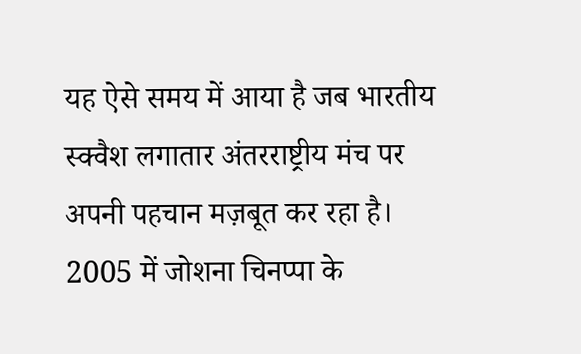यह ऐसे समय में आया है जब भारतीय स्क्वैश लगातार अंतरराष्ट्रीय मंच पर अपनी पहचान मज़बूत कर रहा है। 2005 में जोशना चिनप्पा के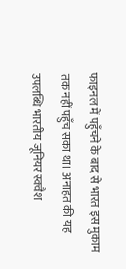फाइनल में पहुँचने के बाद से भारत इस मुकाम तक नहीं पहुँच सका था। अनाहत की यह उपलब्धि भारतीय जूनियर स्क्वैश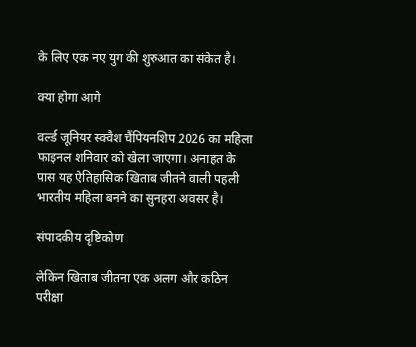के लिए एक नए युग की शुरुआत का संकेत है।

क्या होगा आगे

वर्ल्ड जूनियर स्क्वैश चैंपियनशिप 2026 का महिला फाइनल शनिवार को खेला जाएगा। अनाहत के पास यह ऐतिहासिक खिताब जीतने वाली पहली भारतीय महिला बनने का सुनहरा अवसर है।

संपादकीय दृष्टिकोण

लेकिन खिताब जीतना एक अलग और कठिन परीक्षा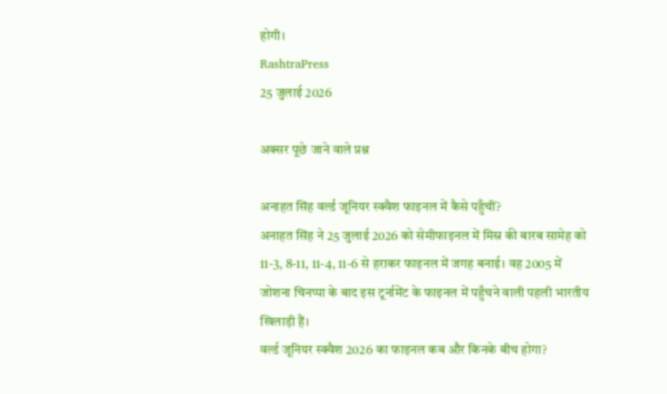होगी।
RashtraPress
25 जुलाई 2026

अक्सर पूछे जाने वाले प्रश्न

अनाहत सिंह वर्ल्ड जूनियर स्क्वैश फाइनल में कैसे पहुँचीं?
अनाहत सिंह ने 25 जुलाई 2026 को सेमीफाइनल में मिस्र की बारब सामेह को 11-3, 8-11, 11-4, 11-6 से हराकर फाइनल में जगह बनाई। वह 2005 में जोशना चिनप्पा के बाद इस टूर्नामेंट के फाइनल में पहुँचने वाली पहली भारतीय खिलाड़ी हैं।
वर्ल्ड जूनियर स्क्वैश 2026 का फाइनल कब और किनके बीच होगा?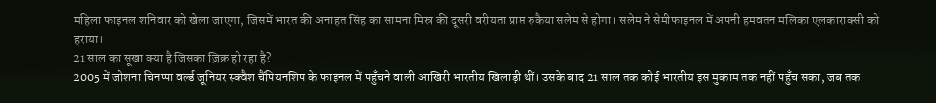महिला फाइनल शनिवार को खेला जाएगा, जिसमें भारत की अनाहत सिंह का सामना मिस्र की दूसरी वरीयता प्राप्त रुकैया सलेम से होगा। सलेम ने सेमीफाइनल में अपनी हमवतन मलिका एलकाराक्सी को हराया।
21 साल का सूखा क्या है जिसका ज़िक्र हो रहा है?
2005 में जोशना चिनप्पा वर्ल्ड जूनियर स्क्वैश चैंपियनशिप के फाइनल में पहुँचने वाली आखिरी भारतीय खिलाड़ी थीं। उसके बाद 21 साल तक कोई भारतीय इस मुकाम तक नहीं पहुँच सका, जब तक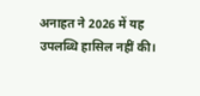अनाहत ने 2026 में यह उपलब्धि हासिल नहीं की।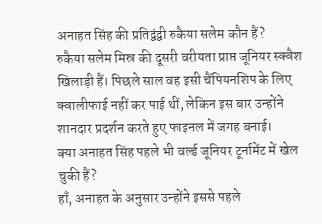अनाहत सिंह की प्रतिद्वंद्वी रुकैया सलेम कौन हैं?
रुकैया सलेम मिस्र की दूसरी वरीयता प्राप्त जूनियर स्क्वैश खिलाड़ी हैं। पिछले साल वह इसी चैंपियनशिप के लिए क्वालीफाई नहीं कर पाई थीं, लेकिन इस बार उन्होंने शानदार प्रदर्शन करते हुए फाइनल में जगह बनाई।
क्या अनाहत सिंह पहले भी वर्ल्ड जूनियर टूर्नामेंट में खेल चुकी हैं?
हाँ, अनाहत के अनुसार उन्होंने इससे पहले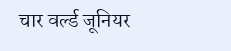चार वर्ल्ड जूनियर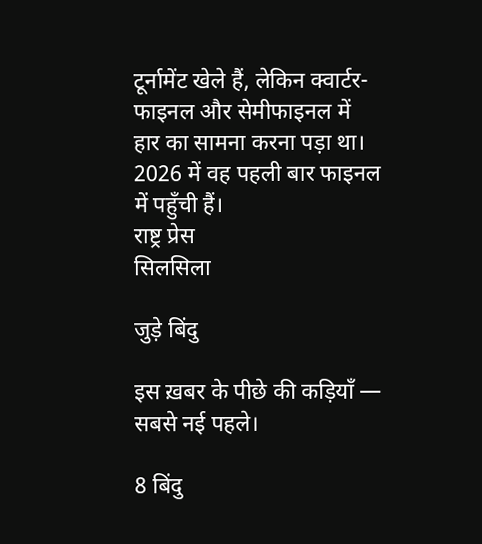टूर्नामेंट खेले हैं, लेकिन क्वार्टर-फाइनल और सेमीफाइनल में हार का सामना करना पड़ा था। 2026 में वह पहली बार फाइनल में पहुँची हैं।
राष्ट्र प्रेस
सिलसिला

जुड़े बिंदु

इस ख़बर के पीछे की कड़ियाँ — सबसे नई पहले।

8 बिंदु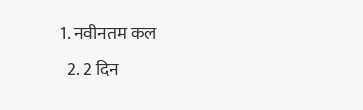1. नवीनतम कल
  2. 2 दिन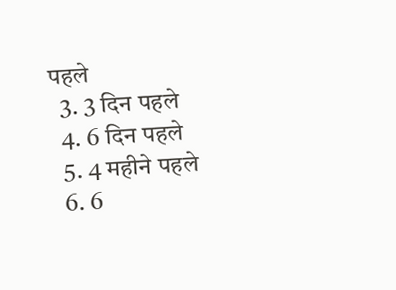पहले
  3. 3 दिन पहले
  4. 6 दिन पहले
  5. 4 महीने पहले
  6. 6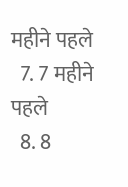महीने पहले
  7. 7 महीने पहले
  8. 8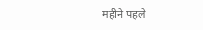महीने पहले